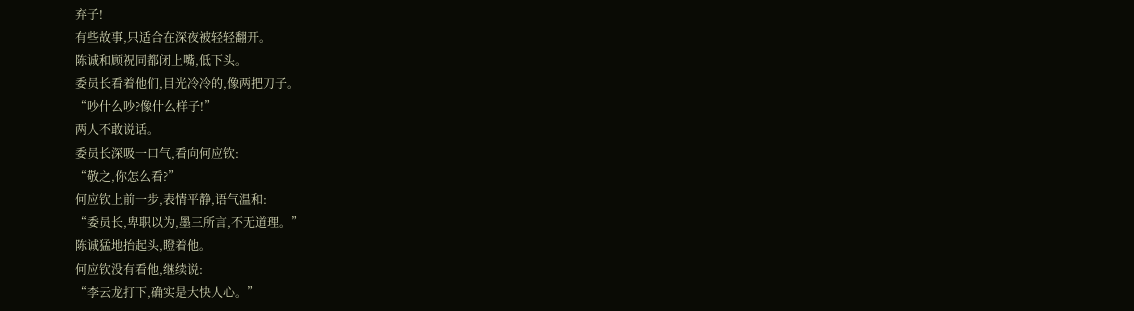弃子!
有些故事,只适合在深夜被轻轻翻开。
陈诚和顾祝同都闭上嘴,低下头。
委员长看着他们,目光冷冷的,像两把刀子。
“吵什么吵?像什么样子!”
两人不敢说话。
委员长深吸一口气,看向何应钦:
“敬之,你怎么看?”
何应钦上前一步,表情平静,语气温和:
“委员长,卑职以为,墨三所言,不无道理。”
陈诚猛地抬起头,瞪着他。
何应钦没有看他,继续说:
“李云龙打下,确实是大快人心。”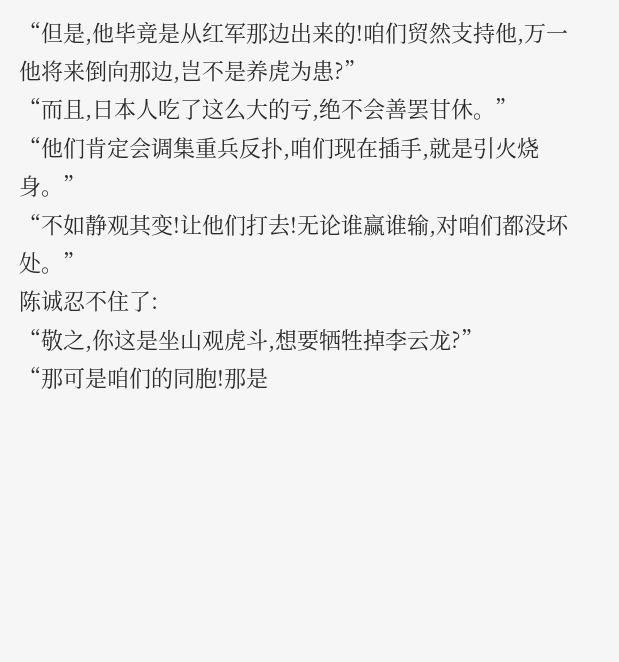“但是,他毕竟是从红军那边出来的!咱们贸然支持他,万一他将来倒向那边,岂不是养虎为患?”
“而且,日本人吃了这么大的亏,绝不会善罢甘休。”
“他们肯定会调集重兵反扑,咱们现在插手,就是引火烧身。”
“不如静观其变!让他们打去!无论谁赢谁输,对咱们都没坏处。”
陈诚忍不住了:
“敬之,你这是坐山观虎斗,想要牺牲掉李云龙?”
“那可是咱们的同胞!那是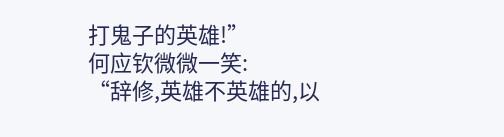打鬼子的英雄!”
何应钦微微一笑:
“辞修,英雄不英雄的,以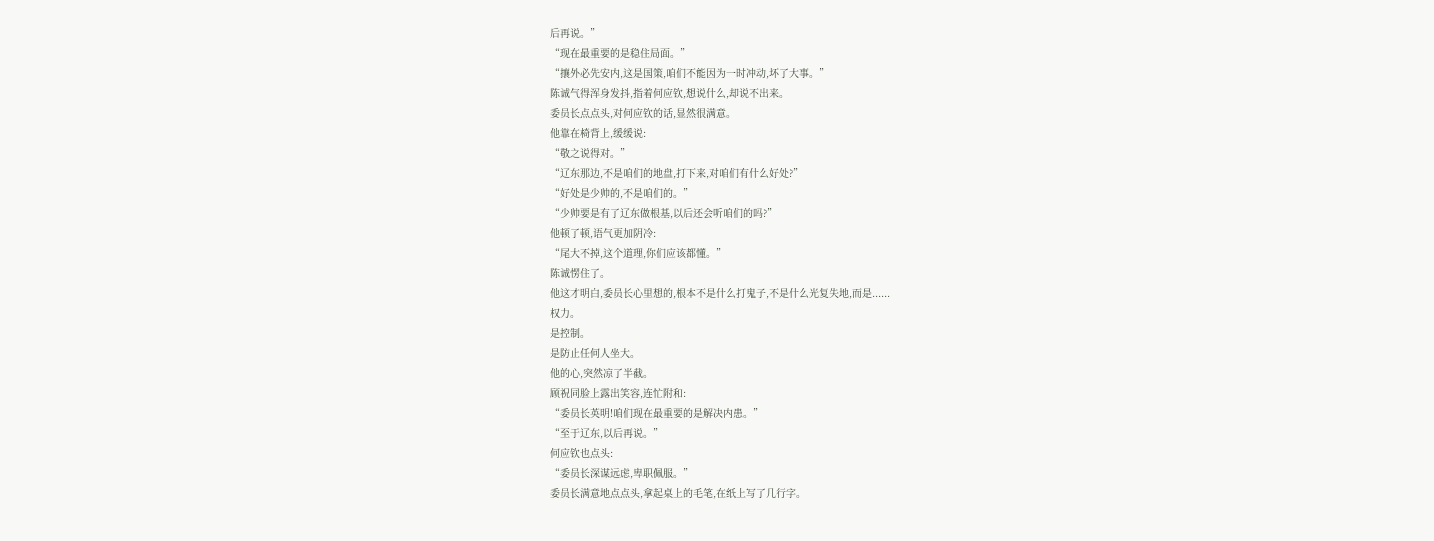后再说。”
“现在最重要的是稳住局面。”
“攘外必先安内,这是国策,咱们不能因为一时冲动,坏了大事。”
陈诚气得浑身发抖,指着何应钦,想说什么,却说不出来。
委员长点点头,对何应钦的话,显然很满意。
他靠在椅背上,缓缓说:
“敬之说得对。”
“辽东那边,不是咱们的地盘,打下来,对咱们有什么好处?”
“好处是少帅的,不是咱们的。”
“少帅要是有了辽东做根基,以后还会听咱们的吗?”
他顿了顿,语气更加阴冷:
“尾大不掉,这个道理,你们应该都懂。”
陈诚愣住了。
他这才明白,委员长心里想的,根本不是什么打鬼子,不是什么光复失地,而是......
权力。
是控制。
是防止任何人坐大。
他的心,突然凉了半截。
顾祝同脸上露出笑容,连忙附和:
“委员长英明!咱们现在最重要的是解决内患。”
“至于辽东,以后再说。”
何应钦也点头:
“委员长深谋远虑,卑职佩服。”
委员长满意地点点头,拿起桌上的毛笔,在纸上写了几行字。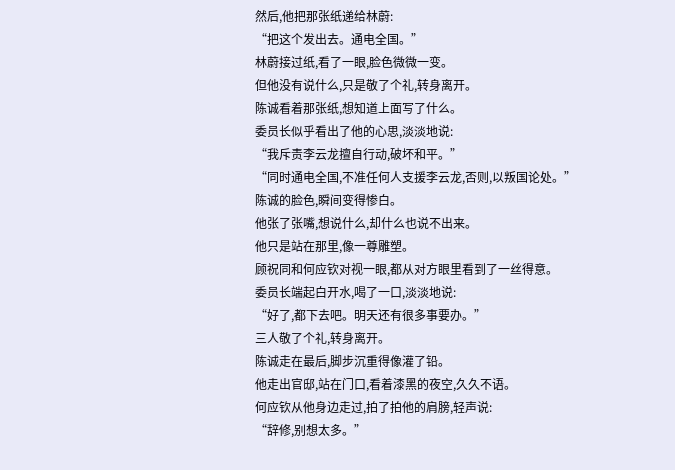然后,他把那张纸递给林蔚:
“把这个发出去。通电全国。”
林蔚接过纸,看了一眼,脸色微微一变。
但他没有说什么,只是敬了个礼,转身离开。
陈诚看着那张纸,想知道上面写了什么。
委员长似乎看出了他的心思,淡淡地说:
“我斥责李云龙擅自行动,破坏和平。”
“同时通电全国,不准任何人支援李云龙,否则,以叛国论处。”
陈诚的脸色,瞬间变得惨白。
他张了张嘴,想说什么,却什么也说不出来。
他只是站在那里,像一尊雕塑。
顾祝同和何应钦对视一眼,都从对方眼里看到了一丝得意。
委员长端起白开水,喝了一口,淡淡地说:
“好了,都下去吧。明天还有很多事要办。”
三人敬了个礼,转身离开。
陈诚走在最后,脚步沉重得像灌了铅。
他走出官邸,站在门口,看着漆黑的夜空,久久不语。
何应钦从他身边走过,拍了拍他的肩膀,轻声说:
“辞修,别想太多。”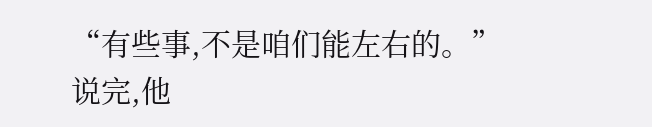“有些事,不是咱们能左右的。”
说完,他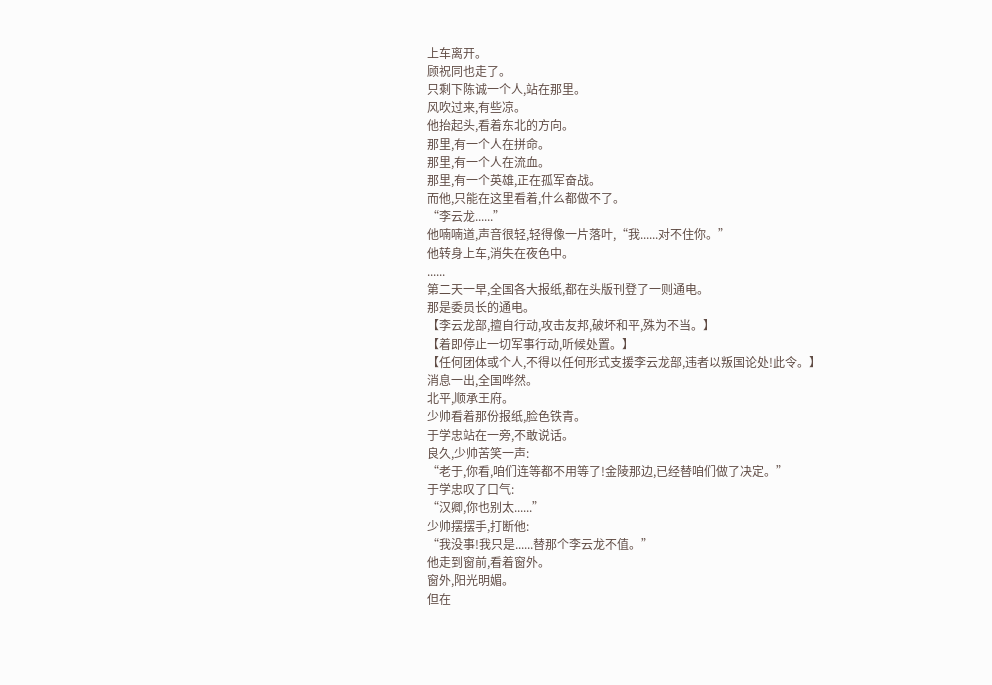上车离开。
顾祝同也走了。
只剩下陈诚一个人,站在那里。
风吹过来,有些凉。
他抬起头,看着东北的方向。
那里,有一个人在拼命。
那里,有一个人在流血。
那里,有一个英雄,正在孤军奋战。
而他,只能在这里看着,什么都做不了。
“李云龙......”
他喃喃道,声音很轻,轻得像一片落叶,“我......对不住你。”
他转身上车,消失在夜色中。
......
第二天一早,全国各大报纸,都在头版刊登了一则通电。
那是委员长的通电。
【李云龙部,擅自行动,攻击友邦,破坏和平,殊为不当。】
【着即停止一切军事行动,听候处置。】
【任何团体或个人,不得以任何形式支援李云龙部,违者以叛国论处!此令。】
消息一出,全国哗然。
北平,顺承王府。
少帅看着那份报纸,脸色铁青。
于学忠站在一旁,不敢说话。
良久,少帅苦笑一声:
“老于,你看,咱们连等都不用等了!金陵那边,已经替咱们做了决定。”
于学忠叹了口气:
“汉卿,你也别太......”
少帅摆摆手,打断他:
“我没事!我只是......替那个李云龙不值。”
他走到窗前,看着窗外。
窗外,阳光明媚。
但在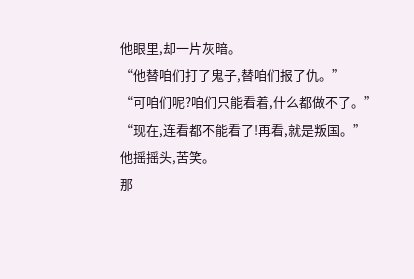他眼里,却一片灰暗。
“他替咱们打了鬼子,替咱们报了仇。”
“可咱们呢?咱们只能看着,什么都做不了。”
“现在,连看都不能看了!再看,就是叛国。”
他摇摇头,苦笑。
那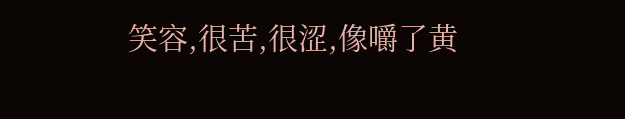笑容,很苦,很涩,像嚼了黄